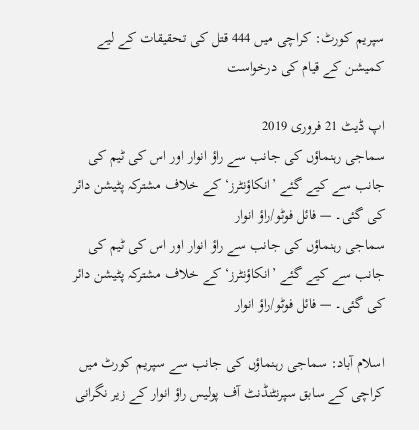سپریم کورٹ: کراچی میں 444 قتل کی تحقیقات کے لیے کمیشن کے قیام کی درخواست

اپ ڈیٹ 21 فروری 2019
سماجی رہنماؤں کی جانب سے راؤ انوار اور اس کی ٹیم کی جانب سے کیے گئے ’انکاؤنٹرز‘ کے خلاف مشترکہ پٹیشن دائر کی گئی۔ — فائل فوٹو/راؤ انوار
سماجی رہنماؤں کی جانب سے راؤ انوار اور اس کی ٹیم کی جانب سے کیے گئے ’انکاؤنٹرز‘ کے خلاف مشترکہ پٹیشن دائر کی گئی۔ — فائل فوٹو/راؤ انوار

اسلام آباد: سماجی رہنماؤں کی جانب سے سپریم کورٹ میں کراچی کے سابق سپرنٹنڈنٹ آف پولیس راؤ انوار کے زیر نگرانی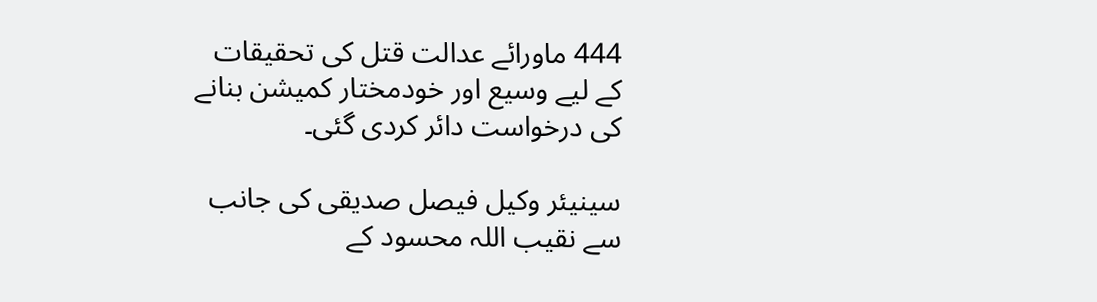444 ماورائے عدالت قتل کی تحقیقات کے لیے وسیع اور خودمختار کمیشن بنانے کی درخواست دائر کردی گئی۔

سینیئر وکیل فیصل صدیقی کی جانب سے نقیب اللہ محسود کے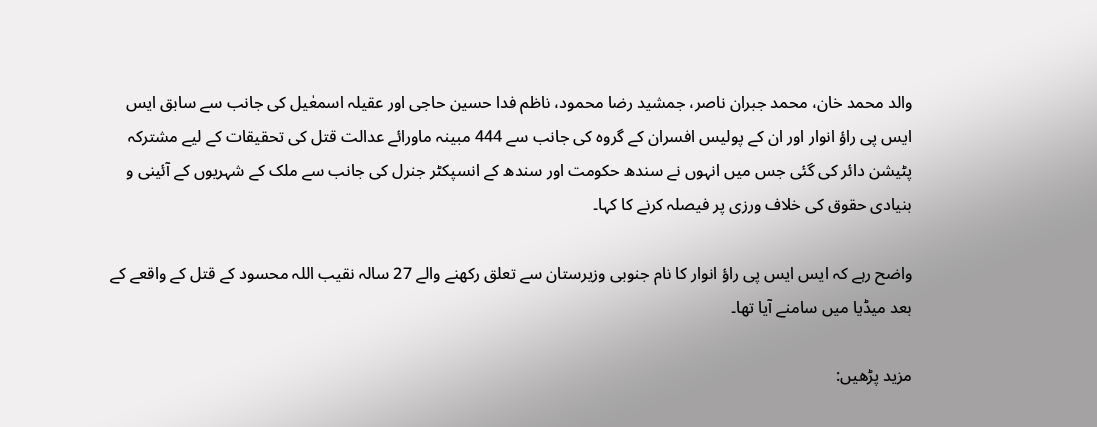والد محمد خان، محمد جبران ناصر، جمشید رضا محمود، ناظم فدا حسین حاجی اور عقیلہ اسمعٰیل کی جانب سے سابق ایس ایس پی راؤ انوار اور ان کے پولیس افسران کے گروہ کی جانب سے 444 مبینہ ماورائے عدالت قتل کی تحقیقات کے لیے مشترکہ پٹیشن دائر کی گئی جس میں انہوں نے سندھ حکومت اور سندھ کے انسپکٹر جنرل کی جانب سے ملک کے شہریوں کے آئینی و بنیادی حقوق کی خلاف ورزی پر فیصلہ کرنے کا کہا۔

واضح رہے کہ ایس ایس پی راؤ انوار کا نام جنوبی وزیرستان سے تعلق رکھنے والے 27 سالہ نقیب اللہ محسود کے قتل کے واقعے کے بعد میڈیا میں سامنے آیا تھا۔

مزید پڑھیں: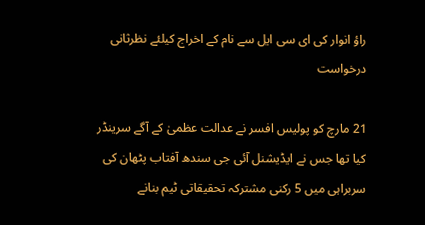راؤ انوار کی ای سی ایل سے نام کے اخراج کیلئے نظرثانی درخواست

21 مارچ کو پولیس افسر نے عدالت عظمیٰ کے آگے سرینڈر کیا تھا جس نے ایڈیشنل آئی جی سندھ آفتاب پٹھان کی سربراہی میں 5 رکنی مشترکہ تحقیقاتی ٹیم بنانے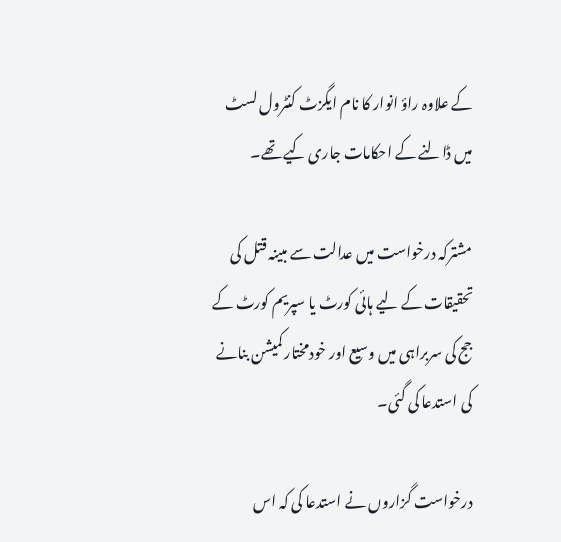کے علاوہ راؤ انوار کا نام ایگزٹ کنٹرول لسٹ میں ڈالنے کے احکامات جاری کیے تھے۔

مشترکہ درخواست میں عدالت سے مبینہ قتل کی تحقیقات کے لیے ہائی کورٹ یا سپریم کورٹ کے جج کی سربراہی میں وسیع اور خودمختار کمیشن بنانے کی استدعا کی گئی۔

درخواست گزاروں نے استدعا کی کہ اس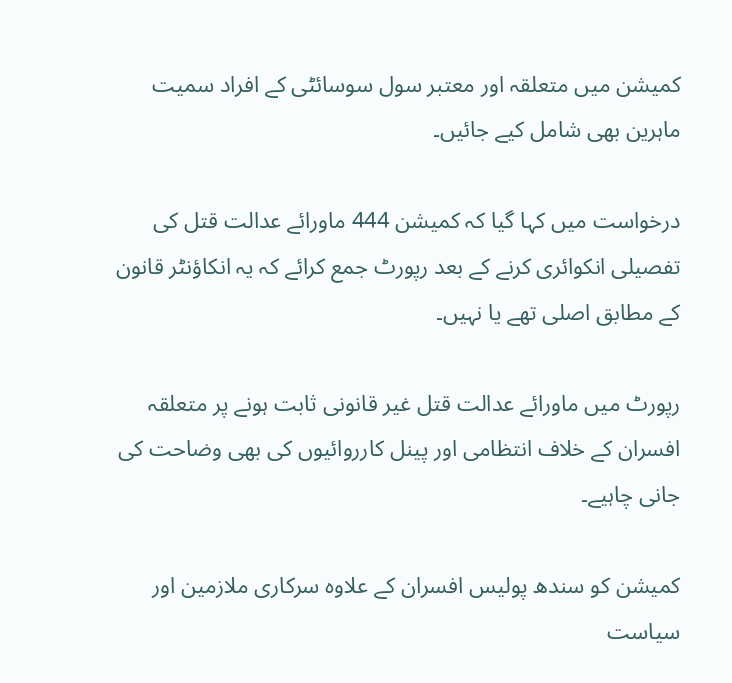کمیشن میں متعلقہ اور معتبر سول سوسائٹی کے افراد سمیت ماہرین بھی شامل کیے جائیں۔

درخواست میں کہا گیا کہ کمیشن 444 ماورائے عدالت قتل کی تفصیلی انکوائری کرنے کے بعد رپورٹ جمع کرائے کہ یہ انکاؤنٹر قانون کے مطابق اصلی تھے یا نہیں۔

رپورٹ میں ماورائے عدالت قتل غیر قانونی ثابت ہونے پر متعلقہ افسران کے خلاف انتظامی اور پینل کارروائیوں کی بھی وضاحت کی جانی چاہیے۔

کمیشن کو سندھ پولیس افسران کے علاوہ سرکاری ملازمین اور سیاست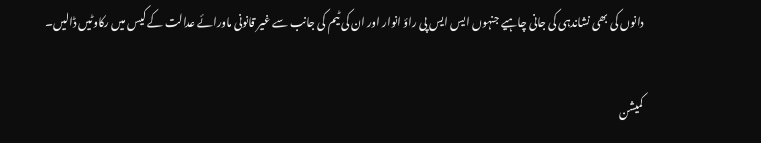دانوں کی بھی نشاندہی کی جانی چاہیے جنہوں ایس ایس پی راؤ انوار اور ان کی ٹیم کی جانب سے غیر قانونی ماورائے عدالت کے کیس میں رکاوٹیں ڈالیں۔

کمیشن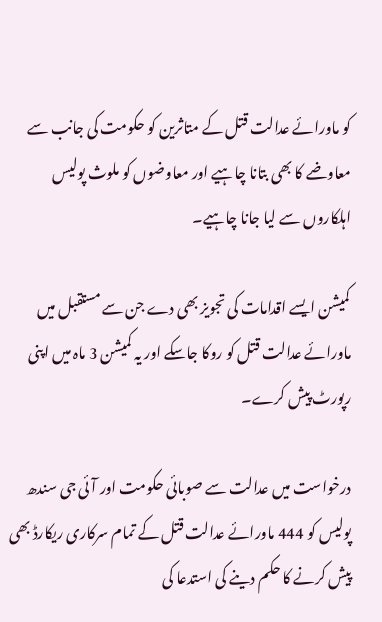کو ماورائے عدالت قتل کے متاثرین کو حکومت کی جانب سے معاوضے کا بھی بتانا چاہیے اور معاوضوں کو ملوث پولیس اہلکاروں سے لیا جانا چاہیے۔

کمیشن ایسے اقدامات کی تجویز بھی دے جن سے مستقبل میں ماورائے عدالت قتل کو روکا جاسکے اور یہ کمیشن 3 ماہ میں اپنی رپورٹ پیش کرے۔

درخواست میں عدالت سے صوبائی حکومت اور آئی جی سندھ پولیس کو 444 ماورائے عدالت قتل کے تمام سرکاری ریکارڈ بھی پیش کرنے کا حکم دینے کی استدعا کی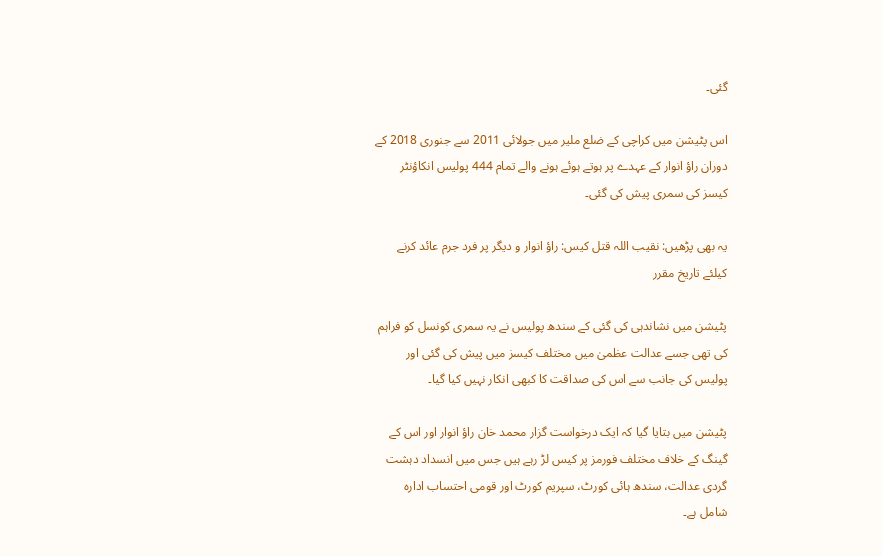گئی۔

اس پٹیشن میں کراچی کے ضلع ملیر میں جولائی 2011 سے جنوری 2018 کے دوران راؤ انوار کے عہدے پر ہوتے ہوئے ہونے والے تمام 444 پولیس انکاؤنٹر کیسز کی سمری پیش کی گئی۔

یہ بھی پڑھیں: نقیب اللہ قتل کیس: راؤ انوار و دیگر پر فرد جرم عائد کرنے کیلئے تاریخ مقرر

پٹیشن میں نشاندہی کی گئی کے سندھ پولیس نے یہ سمری کونسل کو فراہم کی تھی جسے عدالت عظمیٰ میں مختلف کیسز میں پیش کی گئی اور پولیس کی جانب سے اس کی صداقت کا کبھی انکار نہیں کیا گیا۔

پٹیشن میں بتایا گیا کہ ایک درخواست گزار محمد خان راؤ انوار اور اس کے گینگ کے خلاف مختلف فورمز پر کیس لڑ رہے ہیں جس میں انسداد دہشت گردی عدالت، سندھ ہائی کورٹ، سپریم کورٹ اور قومی احتساب ادارہ شامل ہے۔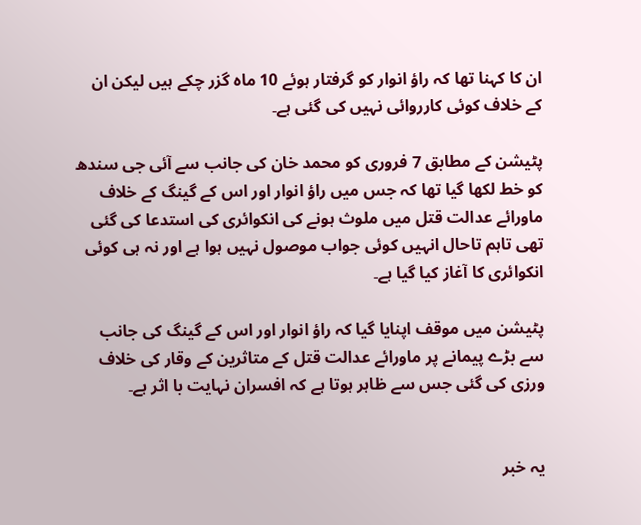ان کا کہنا تھا کہ راؤ انوار کو گرفتار ہوئے 10 ماہ گزر چکے ہیں لیکن ان کے خلاف کوئی کارروائی نہیں کی گئی ہے۔

پٹیشن کے مطابق 7 فروری کو محمد خان کی جانب سے آئی جی سندھ کو خط لکھا گیا تھا کہ جس میں راؤ انوار اور اس کے گینگ کے خلاف ماورائے عدالت قتل میں ملوث ہونے کی انکوائری کی استدعا کی گئی تھی تاہم تاحال انہیں کوئی جواب موصول نہیں ہوا ہے اور نہ ہی کوئی انکوائری کا آغاز کیا گیا ہے۔

پٹیشن میں موقف اپنایا گیا کہ راؤ انوار اور اس کے گینگ کی جانب سے بڑے پیمانے پر ماورائے عدالت قتل کے متاثرین کے وقار کی خلاف ورزی کی گئی جس سے ظاہر ہوتا ہے کہ افسران نہایت با اثر ہے۔


یہ خبر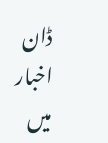ڈان اخبار میں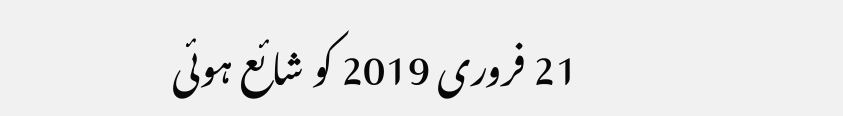21 فروری 2019 کو شائع ہوئی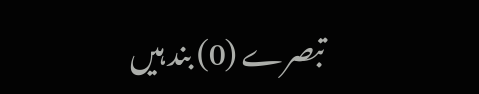تبصرے (0) بند ہیں